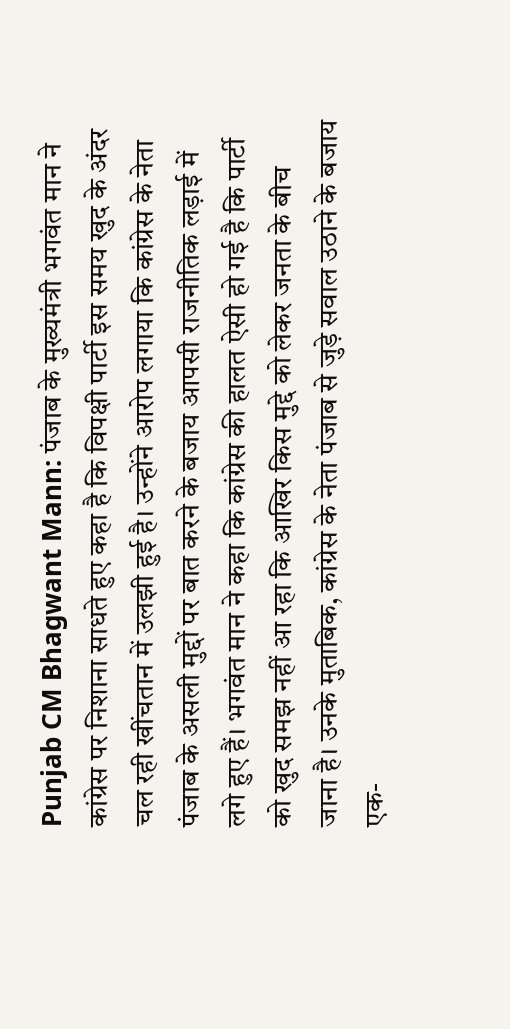Punjab CM Bhagwant Mann: पंजाब के मुख्यमंत्री भगवंत मान ने कांग्रेस पर निशाना साधते हुए कहा है कि विपक्षी पार्टी इस समय खुद के अंदर चल रही खींचतान में उलझी हुई है। उन्होंने आरोप लगाया कि कांग्रेस के नेता पंजाब के असली मुद्दों पर बात करने के बजाय आपसी राजनीतिक लड़ाई में लगे हुए हैं। भगवंत मान ने कहा कि कांग्रेस की हालत ऐसी हो गई है कि पार्टी को खुद समझ नहीं आ रहा कि आखिर किस मुद्दे को लेकर जनता के बीच जाना है। उनके मुताबिक, कांग्रेस के नेता पंजाब से जुड़े सवाल उठाने के बजाय एक-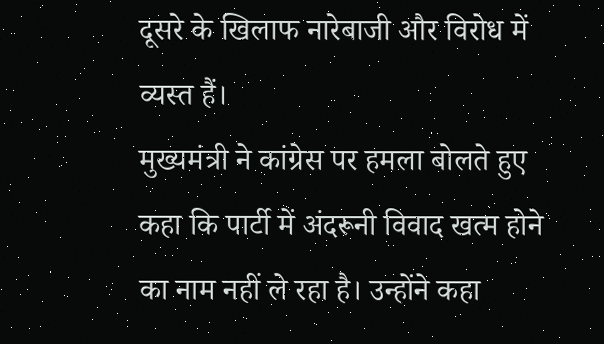दूसरे के खिलाफ नारेबाजी और विरोध में व्यस्त हैं।
मुख्यमंत्री ने कांग्रेस पर हमला बोलते हुए कहा कि पार्टी में अंदरूनी विवाद खत्म होने का नाम नहीं ले रहा है। उन्होंने कहा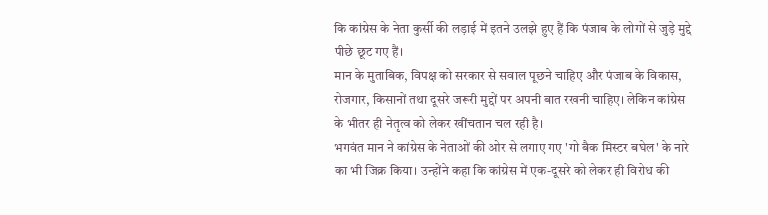कि कांग्रेस के नेता कुर्सी की लड़ाई में इतने उलझे हुए हैं कि पंजाब के लोगों से जुड़े मुद्दे पीछे छूट गए हैं।
मान के मुताबिक, विपक्ष को सरकार से सवाल पूछने चाहिए और पंजाब के विकास, रोजगार, किसानों तथा दूसरे जरूरी मुद्दों पर अपनी बात रखनी चाहिए। लेकिन कांग्रेस के भीतर ही नेतृत्व को लेकर खींचतान चल रही है।
भगवंत मान ने कांग्रेस के नेताओं की ओर से लगाए गए 'गो बैक मिस्टर बघेल' के नारे का भी जिक्र किया। उन्होंने कहा कि कांग्रेस में एक-दूसरे को लेकर ही विरोध की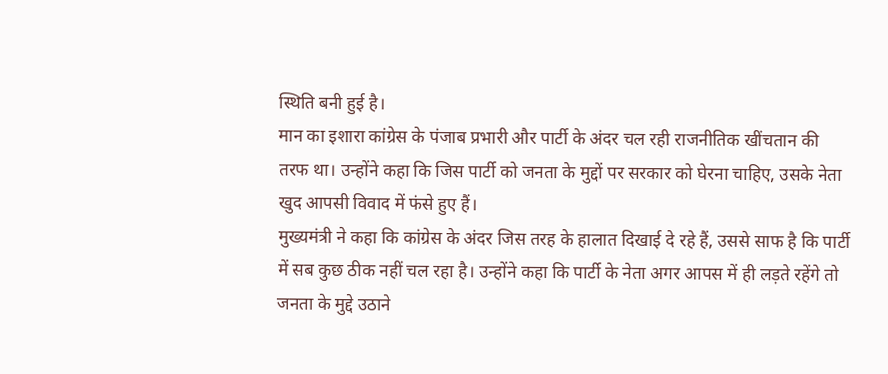स्थिति बनी हुई है।
मान का इशारा कांग्रेस के पंजाब प्रभारी और पार्टी के अंदर चल रही राजनीतिक खींचतान की तरफ था। उन्होंने कहा कि जिस पार्टी को जनता के मुद्दों पर सरकार को घेरना चाहिए, उसके नेता खुद आपसी विवाद में फंसे हुए हैं।
मुख्यमंत्री ने कहा कि कांग्रेस के अंदर जिस तरह के हालात दिखाई दे रहे हैं, उससे साफ है कि पार्टी में सब कुछ ठीक नहीं चल रहा है। उन्होंने कहा कि पार्टी के नेता अगर आपस में ही लड़ते रहेंगे तो जनता के मुद्दे उठाने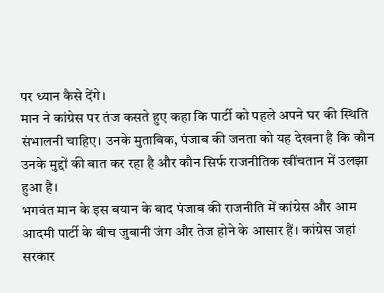पर ध्यान कैसे देंगे।
मान ने कांग्रेस पर तंज कसते हुए कहा कि पार्टी को पहले अपने घर की स्थिति संभालनी चाहिए। उनके मुताबिक, पंजाब की जनता को यह देखना है कि कौन उनके मुद्दों की बात कर रहा है और कौन सिर्फ राजनीतिक खींचतान में उलझा हुआ है।
भगवंत मान के इस बयान के बाद पंजाब की राजनीति में कांग्रेस और आम आदमी पार्टी के बीच जुबानी जंग और तेज होने के आसार हैं। कांग्रेस जहां सरकार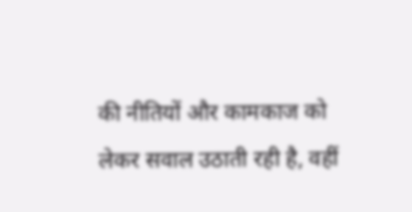की नीतियों और कामकाज को लेकर सवाल उठाती रही है, वहीं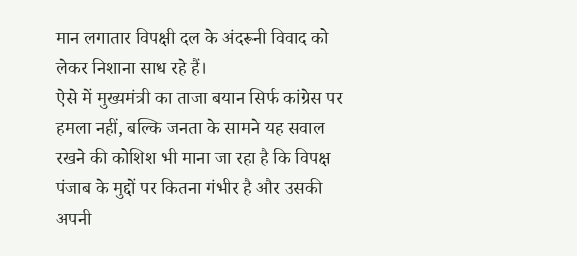मान लगातार विपक्षी दल के अंदरूनी विवाद को लेकर निशाना साध रहे हैं।
ऐसे में मुख्यमंत्री का ताजा बयान सिर्फ कांग्रेस पर हमला नहीं, बल्कि जनता के सामने यह सवाल रखने की कोशिश भी माना जा रहा है कि विपक्ष पंजाब के मुद्दों पर कितना गंभीर है और उसकी अपनी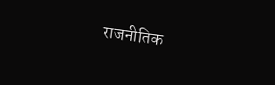राजनीतिक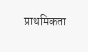प्राथमिकता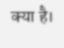क्या है।